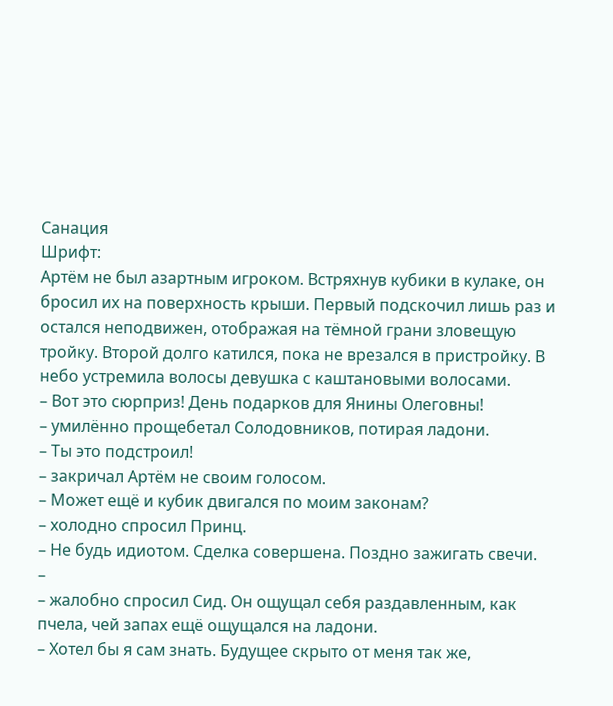Санация
Шрифт:
Артём не был азартным игроком. Встряхнув кубики в кулаке, он бросил их на поверхность крыши. Первый подскочил лишь раз и остался неподвижен, отображая на тёмной грани зловещую тройку. Второй долго катился, пока не врезался в пристройку. В небо устремила волосы девушка с каштановыми волосами.
– Вот это сюрприз! День подарков для Янины Олеговны!
– умилённо прощебетал Солодовников, потирая ладони.
– Ты это подстроил!
– закричал Артём не своим голосом.
– Может ещё и кубик двигался по моим законам?
– холодно спросил Принц.
– Не будь идиотом. Сделка совершена. Поздно зажигать свечи.
–
– жалобно спросил Сид. Он ощущал себя раздавленным, как пчела, чей запах ещё ощущался на ладони.
– Хотел бы я сам знать. Будущее скрыто от меня так же,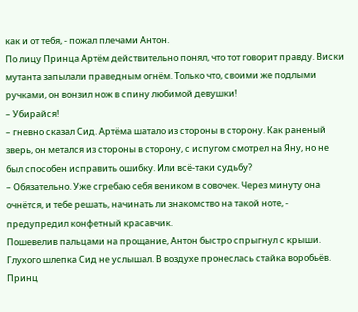как и от тебя, - пожал плечами Антон.
По лицу Принца Артём действительно понял, что тот говорит правду. Виски мутанта запылали праведным огнём. Только что, своими же подлыми ручками, он вонзил нож в спину любимой девушки!
– Убирайся!
– гневно сказал Сид. Артёма шатало из стороны в сторону. Как раненый зверь, он метался из стороны в сторону, с испугом смотрел на Яну, но не был способен исправить ошибку. Или всё-таки судьбу?
– Обязательно. Уже сгребаю себя веником в совочек. Через минуту она очнётся, и тебе решать, начинать ли знакомство на такой ноте, - предупредил конфетный красавчик.
Пошевелив пальцами на прощание, Антон быстро спрыгнул с крыши. Глухого шлепка Сид не услышал. В воздухе пронеслась стайка воробьёв. Принц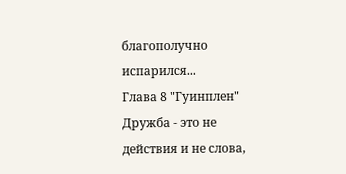благополучно испарился...
Глава 8 "Гуинплен"
Дружба - это не действия и не слова,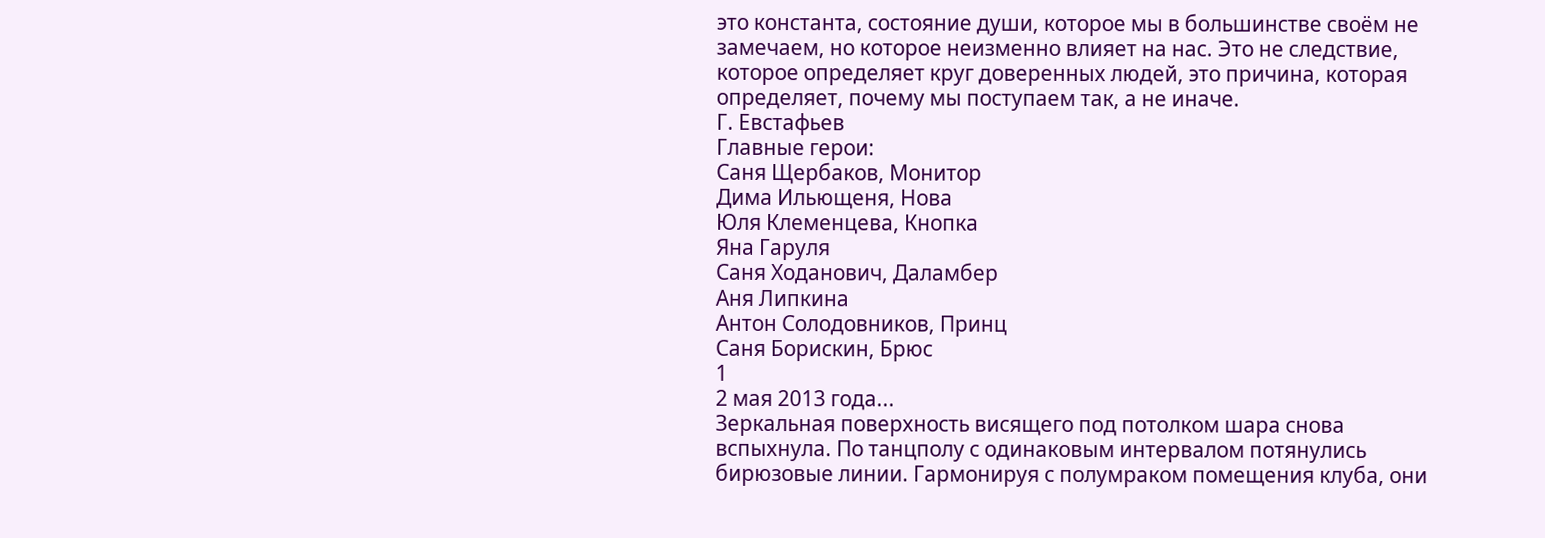это константа, состояние души, которое мы в большинстве своём не замечаем, но которое неизменно влияет на нас. Это не следствие, которое определяет круг доверенных людей, это причина, которая определяет, почему мы поступаем так, а не иначе.
Г. Евстафьев
Главные герои:
Саня Щербаков, Монитор
Дима Ильющеня, Нова
Юля Клеменцева, Кнопка
Яна Гаруля
Саня Ходанович, Даламбер
Аня Липкина
Антон Солодовников, Принц
Саня Борискин, Брюс
1
2 мая 2013 года...
Зеркальная поверхность висящего под потолком шара снова вспыхнула. По танцполу с одинаковым интервалом потянулись бирюзовые линии. Гармонируя с полумраком помещения клуба, они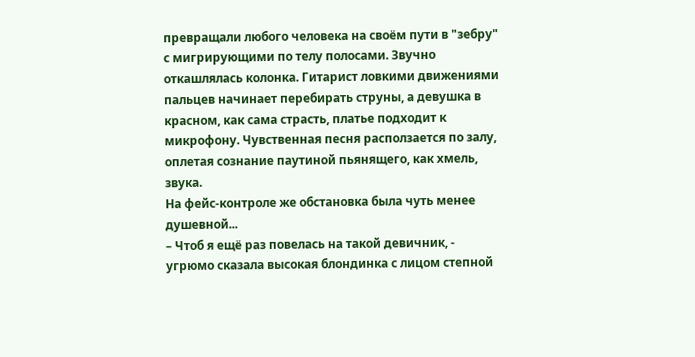превращали любого человека на своём пути в "зебру" с мигрирующими по телу полосами. Звучно откашлялась колонка. Гитарист ловкими движениями пальцев начинает перебирать струны, а девушка в красном, как сама страсть, платье подходит к микрофону. Чувственная песня расползается по залу, оплетая сознание паутиной пьянящего, как хмель, звука.
На фейс-контроле же обстановка была чуть менее душевной...
– Чтоб я ещё раз повелась на такой девичник, - угрюмо сказала высокая блондинка с лицом степной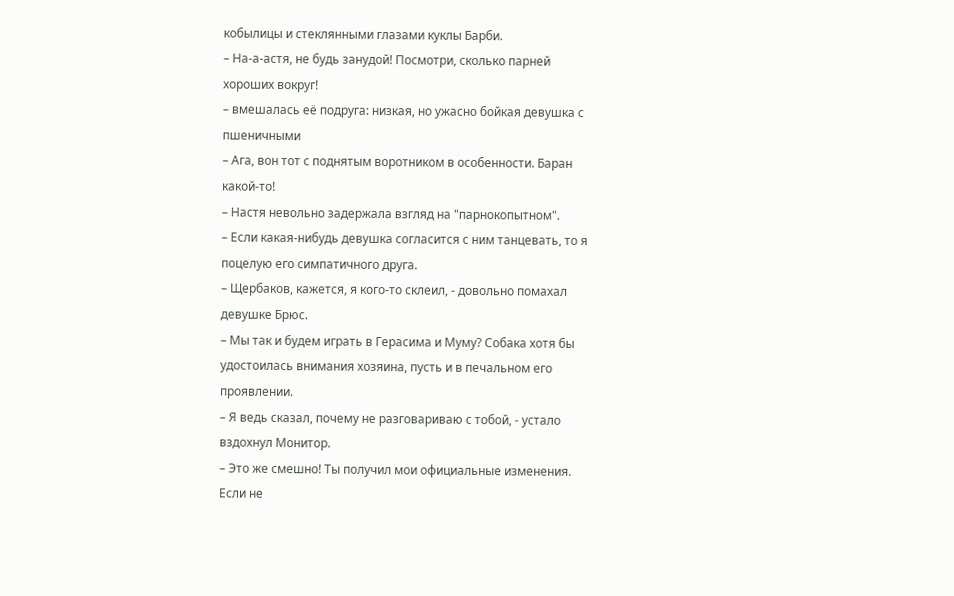кобылицы и стеклянными глазами куклы Барби.
– На-а-астя, не будь занудой! Посмотри, сколько парней хороших вокруг!
– вмешалась её подруга: низкая, но ужасно бойкая девушка с пшеничными
– Ага, вон тот с поднятым воротником в особенности. Баран какой-то!
– Настя невольно задержала взгляд на "парнокопытном".
– Если какая-нибудь девушка согласится с ним танцевать, то я поцелую его симпатичного друга.
– Щербаков, кажется, я кого-то склеил, - довольно помахал девушке Брюс.
– Мы так и будем играть в Герасима и Муму? Собака хотя бы удостоилась внимания хозяина, пусть и в печальном его проявлении.
– Я ведь сказал, почему не разговариваю с тобой, - устало вздохнул Монитор.
– Это же смешно! Ты получил мои официальные изменения. Если не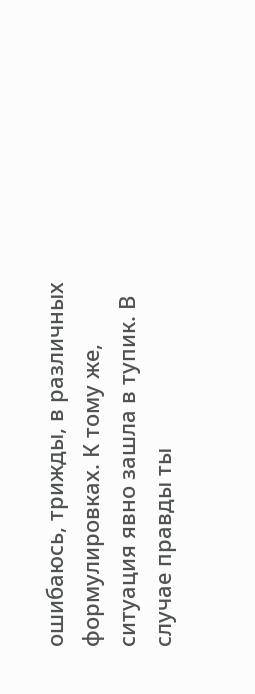ошибаюсь, трижды, в различных формулировках. К тому же, ситуация явно зашла в тупик. В случае правды ты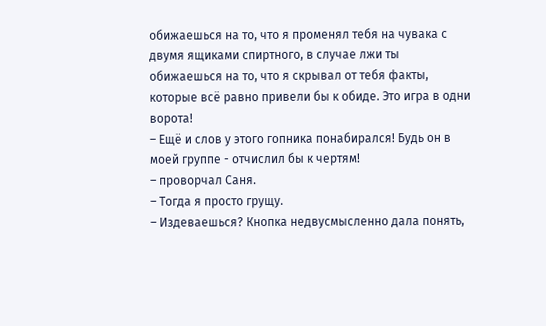обижаешься на то, что я променял тебя на чувака с двумя ящиками спиртного, в случае лжи ты обижаешься на то, что я скрывал от тебя факты, которые всё равно привели бы к обиде. Это игра в одни ворота!
– Ещё и слов у этого гопника понабирался! Будь он в моей группе - отчислил бы к чертям!
– проворчал Саня.
– Тогда я просто грущу.
– Издеваешься? Кнопка недвусмысленно дала понять,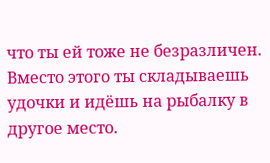что ты ей тоже не безразличен. Вместо этого ты складываешь удочки и идёшь на рыбалку в другое место.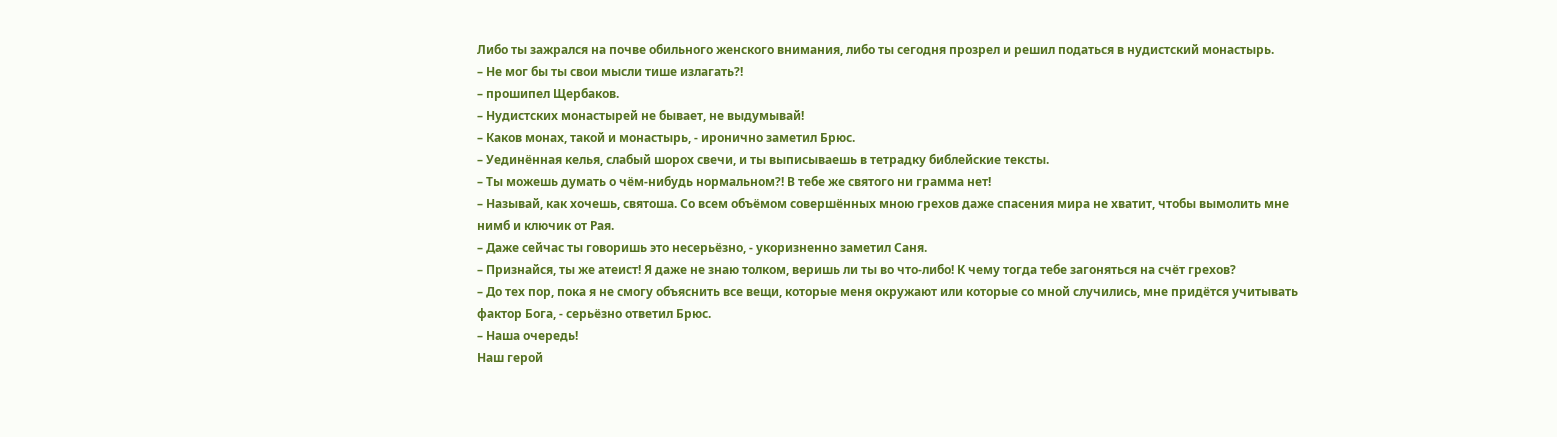Либо ты зажрался на почве обильного женского внимания, либо ты сегодня прозрел и решил податься в нудистский монастырь.
– Не мог бы ты свои мысли тише излагать?!
– прошипел Щербаков.
– Нудистских монастырей не бывает, не выдумывай!
– Каков монах, такой и монастырь, - иронично заметил Брюс.
– Уединённая келья, слабый шорох свечи, и ты выписываешь в тетрадку библейские тексты.
– Ты можешь думать о чём-нибудь нормальном?! В тебе же святого ни грамма нет!
– Называй, как хочешь, святоша. Со всем объёмом совершённых мною грехов даже спасения мира не хватит, чтобы вымолить мне нимб и ключик от Рая.
– Даже сейчас ты говоришь это несерьёзно, - укоризненно заметил Саня.
– Признайся, ты же атеист! Я даже не знаю толком, веришь ли ты во что-либо! К чему тогда тебе загоняться на счёт грехов?
– До тех пор, пока я не смогу объяснить все вещи, которые меня окружают или которые со мной случились, мне придётся учитывать фактор Бога, - серьёзно ответил Брюс.
– Наша очередь!
Наш герой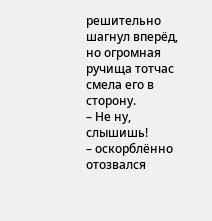решительно шагнул вперёд, но огромная ручища тотчас смела его в сторону.
– Не ну, слышишь!
– оскорблённо отозвался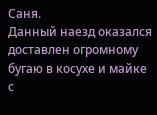Саня.
Данный наезд оказался доставлен огромному бугаю в косухе и майке с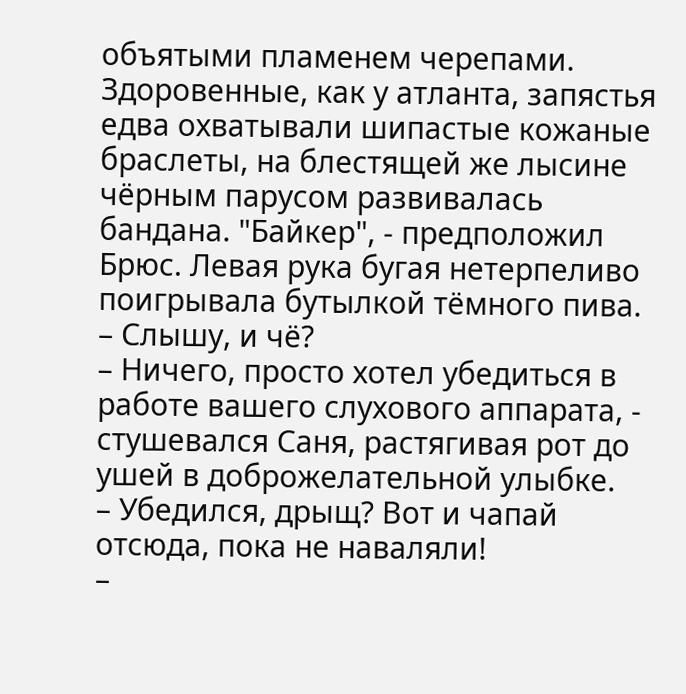объятыми пламенем черепами. Здоровенные, как у атланта, запястья едва охватывали шипастые кожаные браслеты, на блестящей же лысине чёрным парусом развивалась бандана. "Байкер", - предположил Брюс. Левая рука бугая нетерпеливо поигрывала бутылкой тёмного пива.
– Слышу, и чё?
– Ничего, просто хотел убедиться в работе вашего слухового аппарата, - стушевался Саня, растягивая рот до ушей в доброжелательной улыбке.
– Убедился, дрыщ? Вот и чапай отсюда, пока не наваляли!
–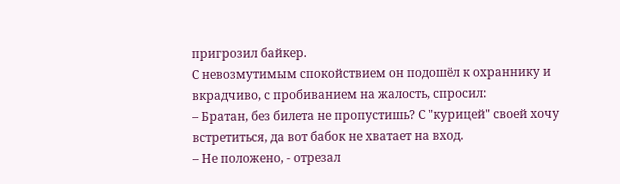пригрозил байкер.
С невозмутимым спокойствием он подошёл к охраннику и вкрадчиво, с пробиванием на жалость, спросил:
– Братан, без билета не пропустишь? С "курицей" своей хочу встретиться, да вот бабок не хватает на вход.
– Не положено, - отрезал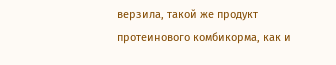верзила, такой же продукт протеинового комбикорма, как и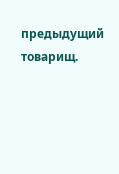предыдущий товарищ.